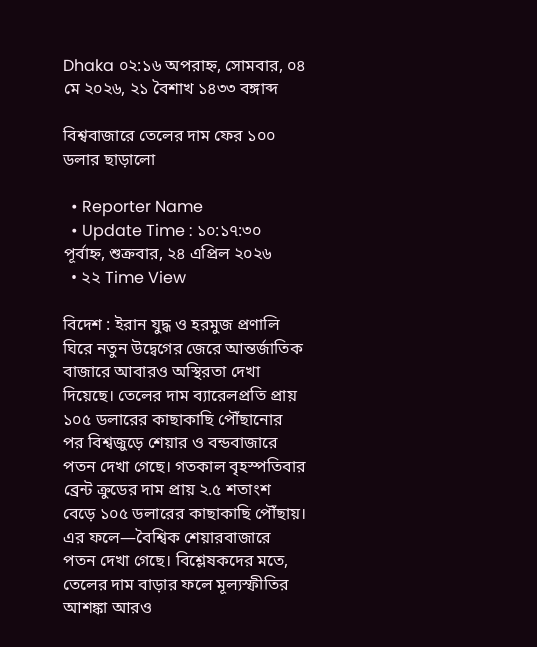Dhaka ০২:১৬ অপরাহ্ন, সোমবার, ০৪ মে ২০২৬, ২১ বৈশাখ ১৪৩৩ বঙ্গাব্দ

বিশ্ববাজারে তেলের দাম ফের ১০০ ডলার ছাড়ালো

  • Reporter Name
  • Update Time : ১০:১৭:৩০ পূর্বাহ্ন, শুক্রবার, ২৪ এপ্রিল ২০২৬
  • ২২ Time View

বিদেশ : ইরান যুদ্ধ ও হরমুজ প্রণালি ঘিরে নতুন উদ্বেগের জেরে আন্তর্জাতিক বাজারে আবারও অস্থিরতা দেখা দিয়েছে। তেলের দাম ব্যারেলপ্রতি প্রায় ১০৫ ডলারের কাছাকাছি পৌঁছানোর পর বিশ্বজুড়ে শেয়ার ও বন্ডবাজারে পতন দেখা গেছে। গতকাল বৃহস্পতিবার ব্রেন্ট ক্রুডের দাম প্রায় ২.৫ শতাংশ বেড়ে ১০৫ ডলারের কাছাকাছি পৌঁছায়। এর ফলে—বৈশ্বিক শেয়ারবাজারে পতন দেখা গেছে। বিশ্লেষকদের মতে, তেলের দাম বাড়ার ফলে মূল্যস্ফীতির আশঙ্কা আরও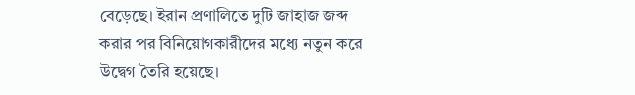বেড়েছে। ইরান প্রণালিতে দুটি জাহাজ জব্দ করার পর বিনিয়োগকারীদের মধ্যে নতুন করে উদ্বেগ তৈরি হয়েছে।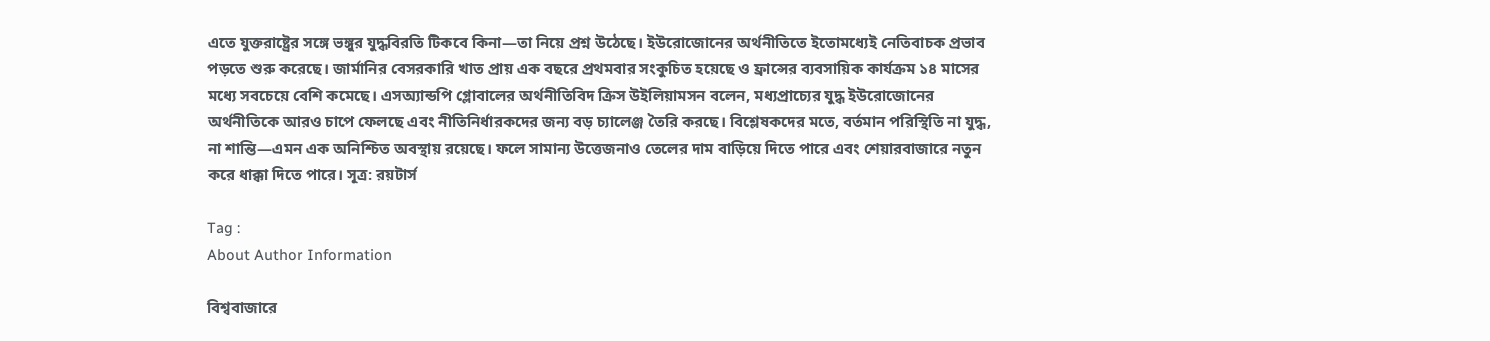এতে যুক্তরাষ্ট্রের সঙ্গে ভঙ্গুর যুদ্ধবিরতি টিকবে কিনা—তা নিয়ে প্রশ্ন উঠেছে। ইউরোজোনের অর্থনীতিতে ইতোমধ্যেই নেতিবাচক প্রভাব পড়তে শুরু করেছে। জার্মানির বেসরকারি খাত প্রায় এক বছরে প্রথমবার সংকুচিত হয়েছে ও ফ্রান্সের ব্যবসায়িক কার্যক্রম ১৪ মাসের মধ্যে সবচেয়ে বেশি কমেছে। এসঅ্যান্ডপি গ্লোবালের অর্থনীতিবিদ ক্রিস উইলিয়ামসন বলেন, মধ্যপ্রাচ্যের যুদ্ধ ইউরোজোনের অর্থনীতিকে আরও চাপে ফেলছে এবং নীতিনির্ধারকদের জন্য বড় চ্যালেঞ্জ তৈরি করছে। বিশ্লেষকদের মতে, বর্তমান পরিস্থিতি না যুদ্ধ, না শান্তি—এমন এক অনিশ্চিত অবস্থায় রয়েছে। ফলে সামান্য উত্তেজনাও তেলের দাম বাড়িয়ে দিতে পারে এবং শেয়ারবাজারে নতুন করে ধাক্কা দিতে পারে। সূত্র: রয়টার্স

Tag :
About Author Information

বিশ্ববাজারে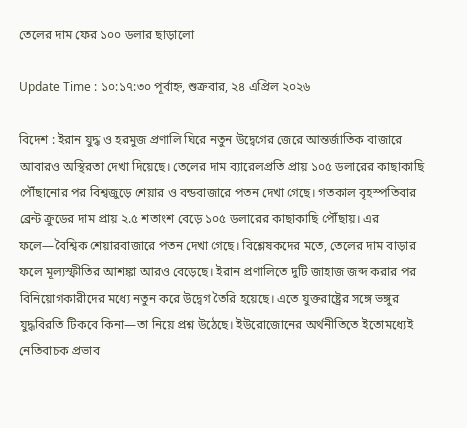তেলের দাম ফের ১০০ ডলার ছাড়ালো

Update Time : ১০:১৭:৩০ পূর্বাহ্ন, শুক্রবার, ২৪ এপ্রিল ২০২৬

বিদেশ : ইরান যুদ্ধ ও হরমুজ প্রণালি ঘিরে নতুন উদ্বেগের জেরে আন্তর্জাতিক বাজারে আবারও অস্থিরতা দেখা দিয়েছে। তেলের দাম ব্যারেলপ্রতি প্রায় ১০৫ ডলারের কাছাকাছি পৌঁছানোর পর বিশ্বজুড়ে শেয়ার ও বন্ডবাজারে পতন দেখা গেছে। গতকাল বৃহস্পতিবার ব্রেন্ট ক্রুডের দাম প্রায় ২.৫ শতাংশ বেড়ে ১০৫ ডলারের কাছাকাছি পৌঁছায়। এর ফলে—বৈশ্বিক শেয়ারবাজারে পতন দেখা গেছে। বিশ্লেষকদের মতে, তেলের দাম বাড়ার ফলে মূল্যস্ফীতির আশঙ্কা আরও বেড়েছে। ইরান প্রণালিতে দুটি জাহাজ জব্দ করার পর বিনিয়োগকারীদের মধ্যে নতুন করে উদ্বেগ তৈরি হয়েছে। এতে যুক্তরাষ্ট্রের সঙ্গে ভঙ্গুর যুদ্ধবিরতি টিকবে কিনা—তা নিয়ে প্রশ্ন উঠেছে। ইউরোজোনের অর্থনীতিতে ইতোমধ্যেই নেতিবাচক প্রভাব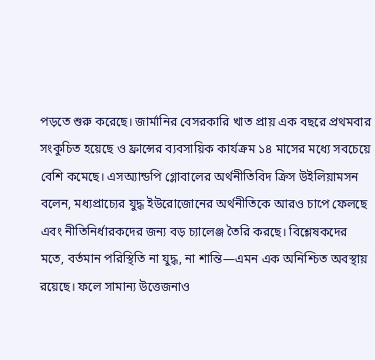পড়তে শুরু করেছে। জার্মানির বেসরকারি খাত প্রায় এক বছরে প্রথমবার সংকুচিত হয়েছে ও ফ্রান্সের ব্যবসায়িক কার্যক্রম ১৪ মাসের মধ্যে সবচেয়ে বেশি কমেছে। এসঅ্যান্ডপি গ্লোবালের অর্থনীতিবিদ ক্রিস উইলিয়ামসন বলেন, মধ্যপ্রাচ্যের যুদ্ধ ইউরোজোনের অর্থনীতিকে আরও চাপে ফেলছে এবং নীতিনির্ধারকদের জন্য বড় চ্যালেঞ্জ তৈরি করছে। বিশ্লেষকদের মতে, বর্তমান পরিস্থিতি না যুদ্ধ, না শান্তি—এমন এক অনিশ্চিত অবস্থায় রয়েছে। ফলে সামান্য উত্তেজনাও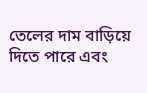তেলের দাম বাড়িয়ে দিতে পারে এবং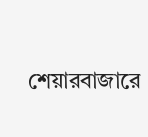শেয়ারবাজারে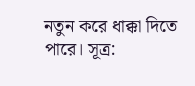নতুন করে ধাক্কা দিতে পারে। সূত্র: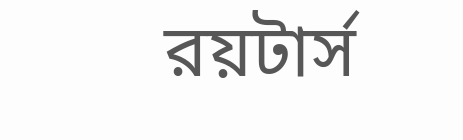রয়টার্স